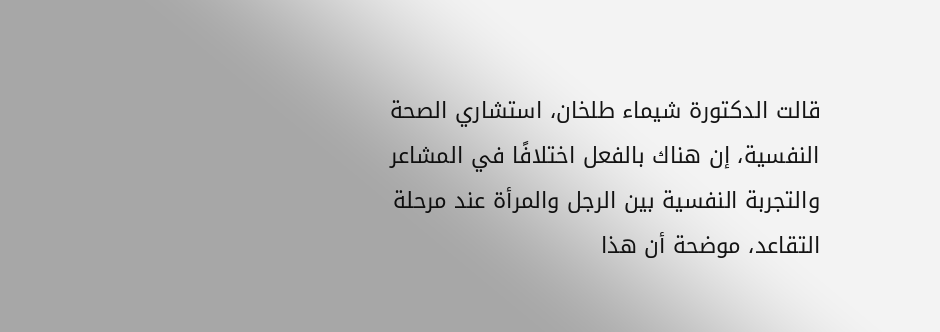قالت الدكتورة شيماء طلخان، استشاري الصحة النفسية، إن هناك بالفعل اختلافًا في المشاعر والتجربة النفسية بين الرجل والمرأة عند مرحلة التقاعد، موضحة أن هذا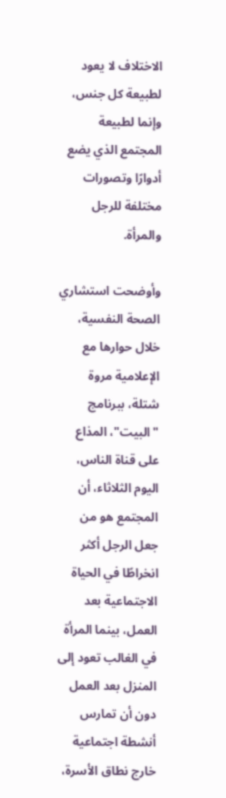الاختلاف لا يعود لطبيعة كل جنس، وإنما لطبيعة المجتمع الذي يضع أدوارًا وتصورات مختلفة للرجل والمرأة.

وأوضحت استشاري الصحة النفسية، خلال حوارها مع الإعلامية مروة شتلة، ببرنامج "البيت"، المذاع على قناة الناس، اليوم الثلاثاء، أن المجتمع هو من جعل الرجل أكثر انخراطًا في الحياة الاجتماعية بعد العمل، بينما المرأة في الغالب تعود إلى المنزل بعد العمل دون أن تمارس أنشطة اجتماعية خارج نطاق الأسرة،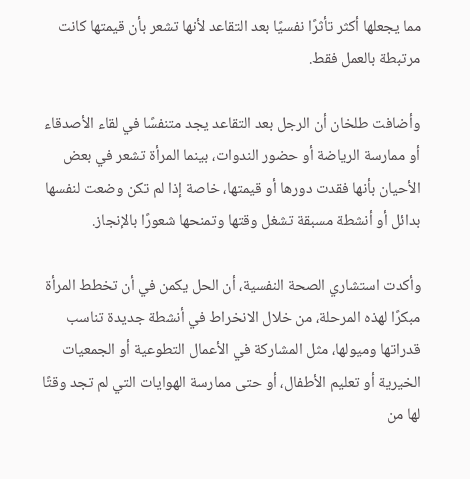مما يجعلها أكثر تأثرًا نفسيًا بعد التقاعد لأنها تشعر بأن قيمتها كانت مرتبطة بالعمل فقط.

وأضافت طلخان أن الرجل بعد التقاعد يجد متنفسًا في لقاء الأصدقاء أو ممارسة الرياضة أو حضور الندوات، بينما المرأة تشعر في بعض الأحيان بأنها فقدت دورها أو قيمتها، خاصة إذا لم تكن وضعت لنفسها بدائل أو أنشطة مسبقة تشغل وقتها وتمنحها شعورًا بالإنجاز.

وأكدت استشاري الصحة النفسية، أن الحل يكمن في أن تخطط المرأة مبكرًا لهذه المرحلة، من خلال الانخراط في أنشطة جديدة تناسب قدراتها وميولها، مثل المشاركة في الأعمال التطوعية أو الجمعيات الخيرية أو تعليم الأطفال، أو حتى ممارسة الهوايات التي لم تجد وقتًا لها من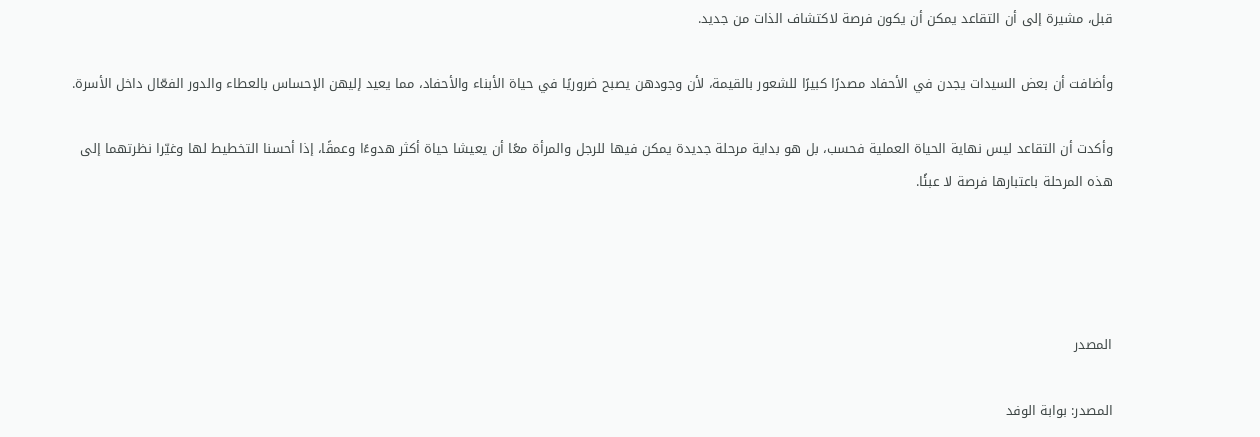قبل، مشيرة إلى أن التقاعد يمكن أن يكون فرصة لاكتشاف الذات من جديد.

وأضافت أن بعض السيدات يجدن في الأحفاد مصدرًا كبيرًا للشعور بالقيمة، لأن وجودهن يصبح ضروريًا في حياة الأبناء والأحفاد، مما يعيد إليهن الإحساس بالعطاء والدور الفعّال داخل الأسرة.

وأكدت أن التقاعد ليس نهاية الحياة العملية فحسب، بل هو بداية مرحلة جديدة يمكن فيها للرجل والمرأة معًا أن يعيشا حياة أكثر هدوءًا وعمقًا، إذا أحسنا التخطيط لها وغيّرا نظرتهما إلى هذه المرحلة باعتبارها فرصة لا عبئًا.




المصدر

المصدر: بوابة الوفد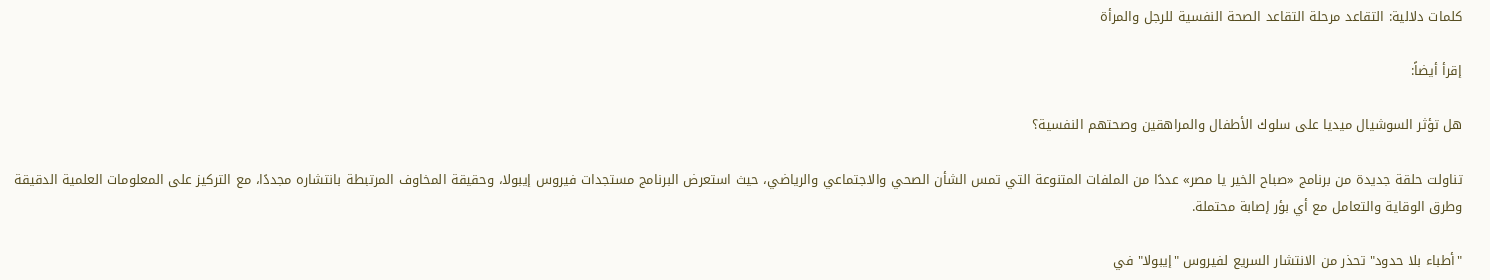كلمات دلالية: التقاعد مرحلة التقاعد الصحة النفسية للرجل والمرأة

إقرأ أيضاً:

هل تؤثر السوشيال ميديا على سلوك الأطفال والمراهقين وصحتهم النفسية؟

تناولت حلقة جديدة من برنامج «صباح الخير يا مصر» عددًا من الملفات المتنوعة التي تمس الشأن الصحي والاجتماعي والرياضي، حيث استعرض البرنامج مستجدات فيروس إيبولا، وحقيقة المخاوف المرتبطة بانتشاره مجددًا، مع التركيز على المعلومات العلمية الدقيقة وطرق الوقاية والتعامل مع أي بؤر إصابة محتملة.

"أطباء بلا حدود" تحذر من الانتشار السريع لفيروس "إيبولا" في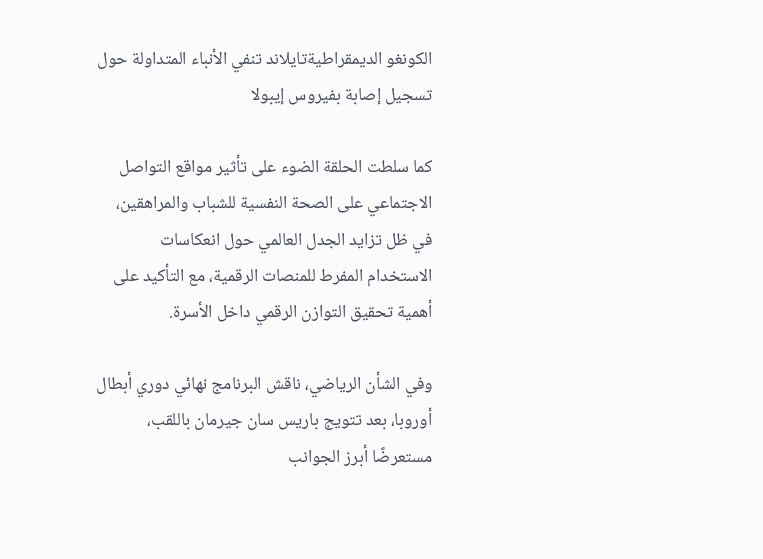الكونغو الديمقراطيةتايلاند تنفي الأنباء المتداولة حول تسجيل إصابة بفيروس إيبولا

كما سلطت الحلقة الضوء على تأثير مواقع التواصل الاجتماعي على الصحة النفسية للشباب والمراهقين، في ظل تزايد الجدل العالمي حول انعكاسات الاستخدام المفرط للمنصات الرقمية، مع التأكيد على أهمية تحقيق التوازن الرقمي داخل الأسرة.

وفي الشأن الرياضي، ناقش البرنامج نهائي دوري أبطال أوروبا، بعد تتويج باريس سان جيرمان باللقب، مستعرضًا أبرز الجوانب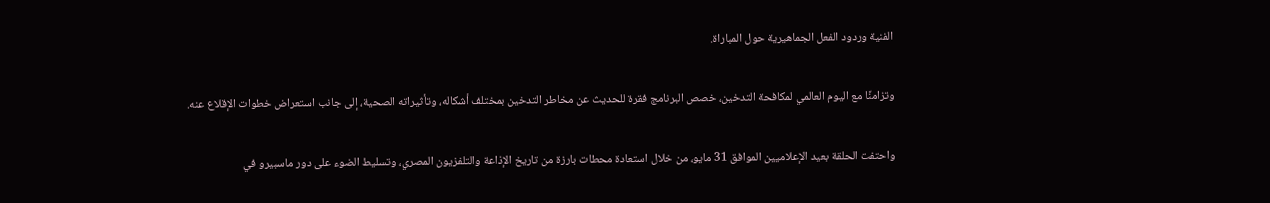الفنية وردود الفعل الجماهيرية حول المباراة.

وتزامنًا مع اليوم العالمي لمكافحة التدخين، خصص البرنامج فقرة للحديث عن مخاطر التدخين بمختلف أشكاله، وتأثيراته الصحية، إلى جانب استعراض خطوات الإقلاع عنه.

واحتفت الحلقة بعيد الإعلاميين الموافق 31 مايو، من خلال استعادة محطات بارزة من تاريخ الإذاعة والتلفزيون المصري، وتسليط الضوء على دور ماسبيرو في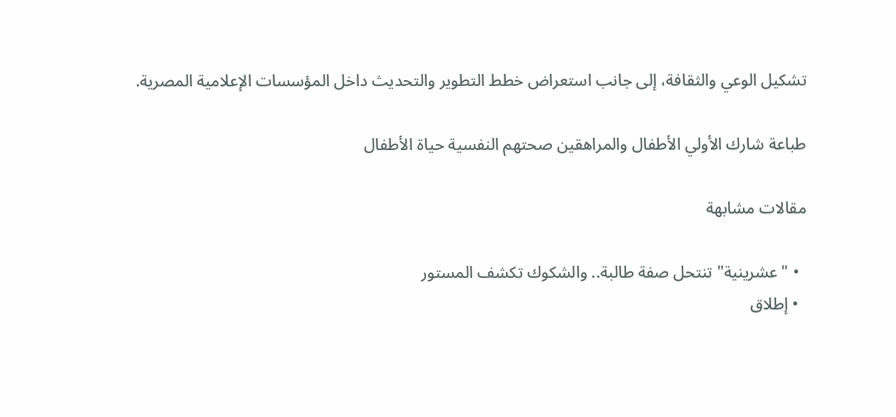تشكيل الوعي والثقافة، إلى جانب استعراض خطط التطوير والتحديث داخل المؤسسات الإعلامية المصرية.

طباعة شارك الأولي الأطفال والمراهقين صحتهم النفسية حياة الأطفال

مقالات مشابهة

  • "عشرينية" تنتحل صفة طالبة.. والشكوك تكشف المستور
  • إطلاق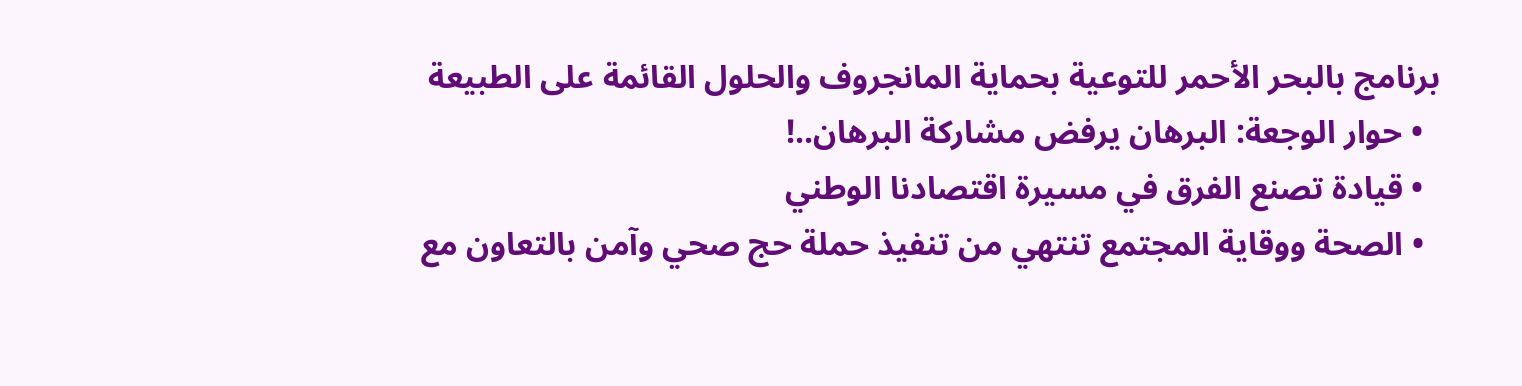برنامج بالبحر الأحمر للتوعية بحماية المانجروف والحلول القائمة على الطبيعة
  • حوار الوجعة: البرهان يرفض مشاركة البرهان..!
  • قيادة تصنع الفرق في مسيرة اقتصادنا الوطني
  • الصحة ووقاية المجتمع تنتهي من تنفيذ حملة حج صحي وآمن بالتعاون مع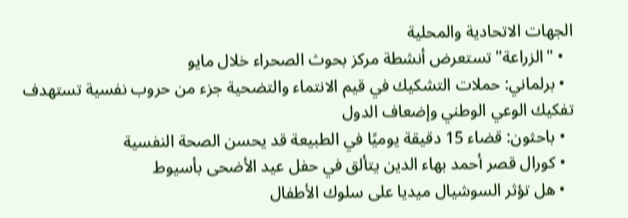الجهات الاتحادية والمحلية
  • "الزراعة" تستعرض أنشطة مركز بحوث الصحراء خلال مايو
  • برلماني: حملات التشكيك في قيم الانتماء والتضحية جزء من حروب نفسية تستهدف تفكيك الوعي الوطني وإضعاف الدول
  • باحثون: قضاء 15 دقيقة يوميًا في الطبيعة قد يحسن الصحة النفسية
  • كورال قصر أحمد بهاء الدين يتألق في حفل عيد الأضحى بأسيوط
  • هل تؤثر السوشيال ميديا على سلوك الأطفال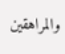والمراهقين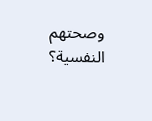وصحتهم النفسية؟